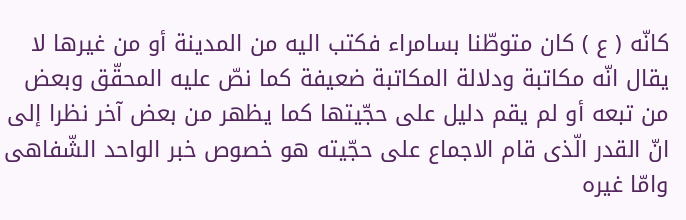كانّه ( ع ) كان متوطّنا بسامراء فكتب اليه من المدينة أو من غيرها لا يقال انّه مكاتبة ودلالة المكاتبة ضعيفة كما نصّ عليه المحقّق وبعض من تبعه أو لم يقم دليل على حجّيتها كما يظهر من بعض آخر نظرا إلى انّ القدر الّذى قام الاجماع على حجّيته هو خصوص خبر الواحد الشّفاهى وامّا غيره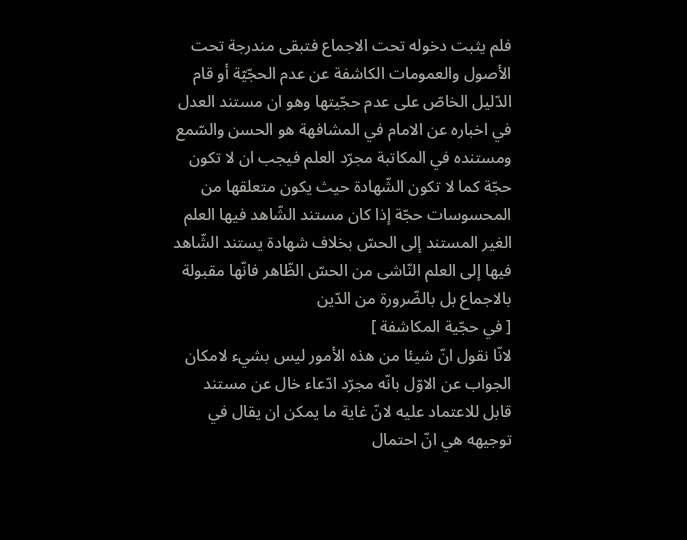فلم يثبت دخوله تحت الاجماع فتبقى مندرجة تحت الأصول والعمومات الكاشفة عن عدم الحجّيّة أو قام الدّليل الخاصّ على عدم حجّيتها وهو ان مستند العدل في اخباره عن الامام في المشافهة هو الحسن والسّمع ومستنده في المكاتبة مجرّد العلم فيجب ان لا تكون حجّة كما لا تكون الشّهادة حيث يكون متعلقها من المحسوسات حجّة إذا كان مستند الشّاهد فيها العلم الغير المستند إلى الحسّ بخلاف شهادة يستند الشّاهد فيها إلى العلم النّاشى من الحسّ الظّاهر فانّها مقبولة بالاجماع بل بالضّرورة من الدّين
[ في حجّية المكاشفة ]
لانّا نقول انّ شيئا من هذه الأمور ليس بشيء لامكان الجواب عن الاوّل بانّه مجرّد ادّعاء خال عن مستند قابل للاعتماد عليه لانّ غاية ما يمكن ان يقال في توجيهه هي انّ احتمال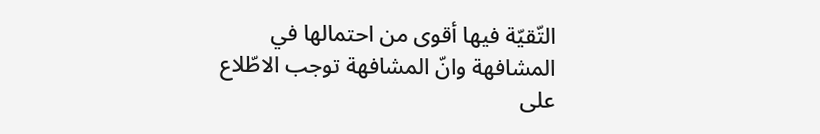التّقيّة فيها أقوى من احتمالها في المشافهة وانّ المشافهة توجب الاطّلاع على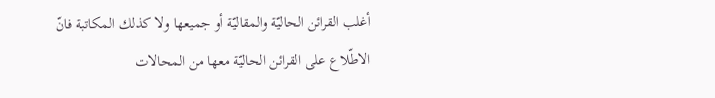أغلب القرائن الحاليّة والمقاليّة أو جميعها ولا كذلك المكاتبة فانّ الاطّلاع على القرائن الحاليّة معها من المحالات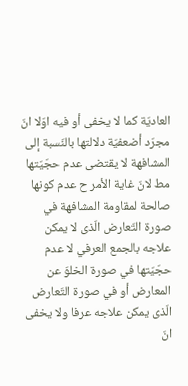العاديّة كما لا يخفى أو فيه اوّلا انّ مجرّد أضعفيّة دلالتها بالنّسبة إلى المشافهة لا يقتضى عدم حجّيّتها مط لانّ غاية الأمر ح عدم كونها صالحة لمقاومة المشافهة في صورة التّعارض الّذى لا يمكن علاجه بالجمع العرفي لا عدم حجّيّتها في صورة الخلوّ عن المعارض أو في صورة التّعارض الّذى يمكن علاجه عرفا ولا يخفى انّ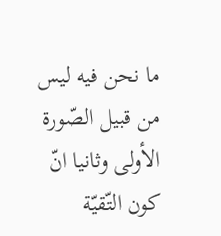ما نحن فيه ليس من قبيل الصّورة الأولى وثانيا انّ كون التّقيّة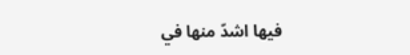فيها اشدّ منها في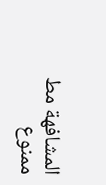المشافهة مط ممنوع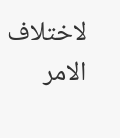لاختلاف الامر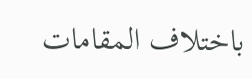باختلاف المقامات